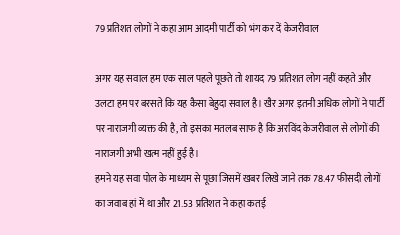79 प्रतिशत लोगों ने कहा आम आदमी पार्टी को भंग कर दें केजरीवाल

अगर यह सवाल हम एक साल पहले पूछते तो शायद 79 प्रतिशत लोग नहीं कहते और उलटा हम पर बरसते कि यह कैसा बेहुदा सवाल है। खैर अगर इतनी अधिक लोगों ने पार्टी पर नाराजगी व्यक्त की है, तो इसका मतलब साफ है कि अरविंद केजरीवाल से लोगों की नाराजगी अभी खत्म नहीं हुई है।
हमने यह सवा पोल के माध्यम से पूछा जिसमें खबर लिखे जाने तक 78.47 फीसदी लोगों का जवाब हां में था और 21.53 प्रतिशत ने कहा कतई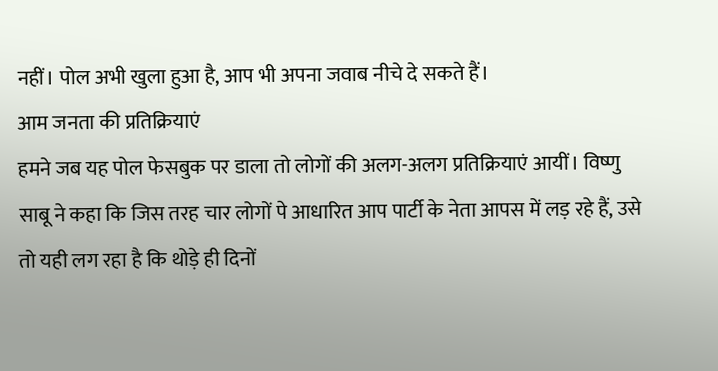नहीं। पोल अभी खुला हुआ है, आप भी अपना जवाब नीचे दे सकते हैं।
आम जनता की प्रतिक्रियाएं
हमने जब यह पोल फेसबुक पर डाला तो लोगों की अलग-अलग प्रतिक्रियाएं आयीं। विष्णु साबू ने कहा कि जिस तरह चार लोगों पे आधारित आप पार्टी के नेता आपस में लड़ रहे हैं, उसे तो यही लग रहा है कि थोड़े ही दिनों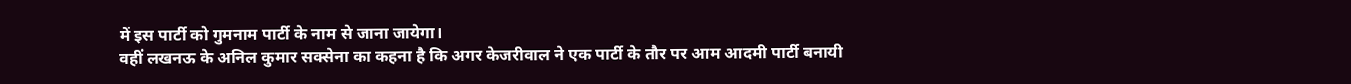में इस पार्टी को गुमनाम पार्टी के नाम से जाना जायेगा।
वहीं लखनऊ के अनिल कुमार सक्सेना का कहना है कि अगर केजरीवाल ने एक पार्टी के तौर पर आम आदमी पार्टी बनायी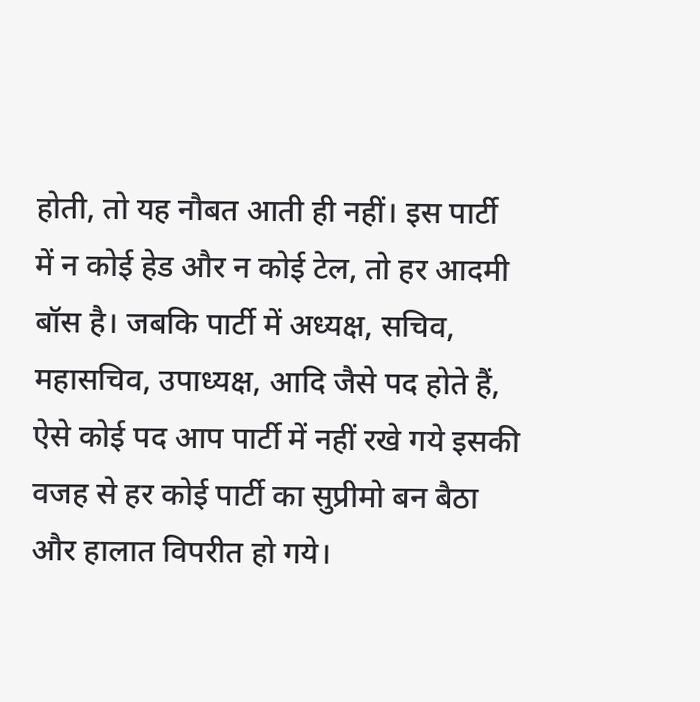होती, तो यह नौबत आती ही नहीं। इस पार्टी में न कोई हेड और न कोई टेल, तो हर आदमी बॉस है। जबकि पार्टी में अध्यक्ष, सचिव, महासचिव, उपाध्यक्ष, आदि जैसे पद होते हैं, ऐसे कोई पद आप पार्टी में नहीं रखे गये इसकी वजह से हर कोई पार्टी का सुप्रीमो बन बैठा और हालात विपरीत हो गये।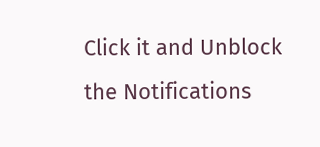Click it and Unblock the Notifications